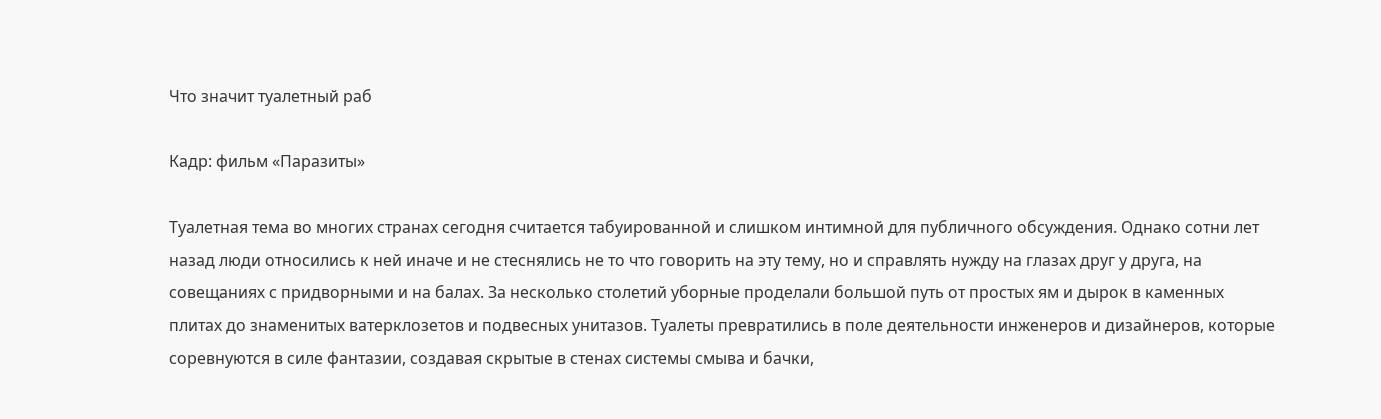Что значит туалетный раб

Кадр: фильм «Паразиты»

Туалетная тема во многих странах сегодня считается табуированной и слишком интимной для публичного обсуждения. Однако сотни лет назад люди относились к ней иначе и не стеснялись не то что говорить на эту тему, но и справлять нужду на глазах друг у друга, на совещаниях с придворными и на балах. За несколько столетий уборные проделали большой путь от простых ям и дырок в каменных плитах до знаменитых ватерклозетов и подвесных унитазов. Туалеты превратились в поле деятельности инженеров и дизайнеров, которые соревнуются в силе фантазии, создавая скрытые в стенах системы смыва и бачки,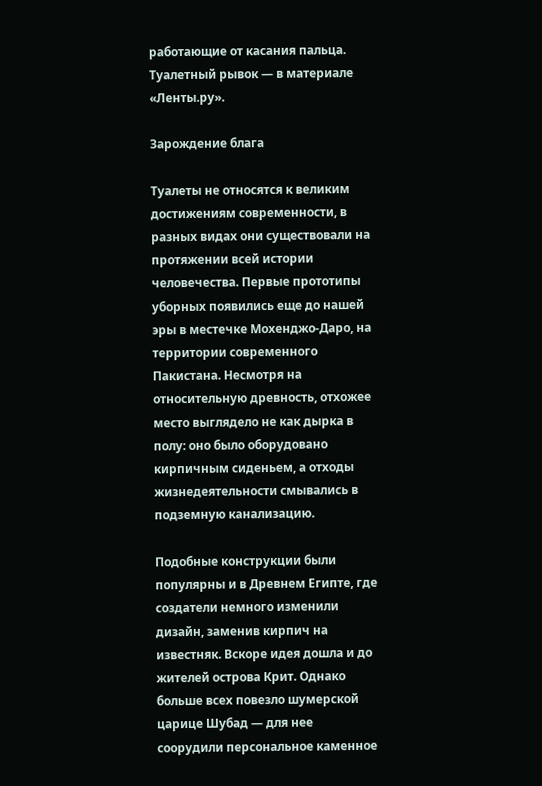работающие от касания пальца. Туалетный рывок — в материале «Ленты.ру».

Зарождение блага

Туалеты не относятся к великим достижениям современности, в разных видах они существовали на протяжении всей истории человечества. Первые прототипы уборных появились еще до нашей эры в местечке Мохенджо-Даро, на территории современного Пакистана. Несмотря на относительную древность, отхожее место выглядело не как дырка в полу: оно было оборудовано кирпичным сиденьем, а отходы жизнедеятельности смывались в подземную канализацию.

Подобные конструкции были популярны и в Древнем Египте, где создатели немного изменили дизайн, заменив кирпич на известняк. Вскоре идея дошла и до жителей острова Крит. Однако больше всех повезло шумерской царице Шубад — для нее соорудили персональное каменное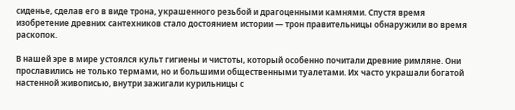сиденье, сделав его в виде трона, украшенного резьбой и драгоценными камнями. Спустя время изобретение древних сантехников стало достоянием истории — трон правительницы обнаружили во время раскопок.

В нашей эре в мире устоялся культ гигиены и чистоты, который особенно почитали древние римляне. Они прославились не только термами, но и большими общественными туалетами. Их часто украшали богатой настенной живописью, внутри зажигали курильницы с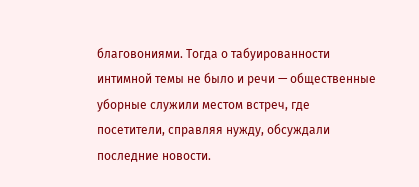благовониями. Тогда о табуированности интимной темы не было и речи — общественные уборные служили местом встреч, где посетители, справляя нужду, обсуждали последние новости.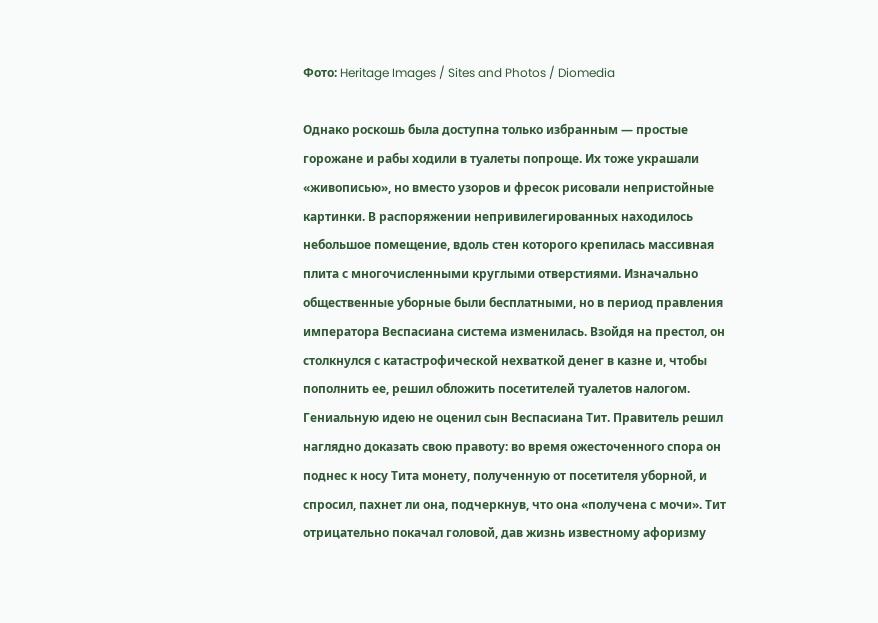Фото: Heritage Images / Sites and Photos / Diomedia

Однако роскошь была доступна только избранным — простые горожане и рабы ходили в туалеты попроще. Их тоже украшали «живописью», но вместо узоров и фресок рисовали непристойные картинки. В распоряжении непривилегированных находилось небольшое помещение, вдоль стен которого крепилась массивная плита с многочисленными круглыми отверстиями. Изначально общественные уборные были бесплатными, но в период правления императора Веспасиана система изменилась. Взойдя на престол, он столкнулся с катастрофической нехваткой денег в казне и, чтобы пополнить ее, решил обложить посетителей туалетов налогом. Гениальную идею не оценил сын Веспасиана Тит. Правитель решил наглядно доказать свою правоту: во время ожесточенного спора он поднес к носу Тита монету, полученную от посетителя уборной, и спросил, пахнет ли она, подчеркнув, что она «получена с мочи». Тит отрицательно покачал головой, дав жизнь известному афоризму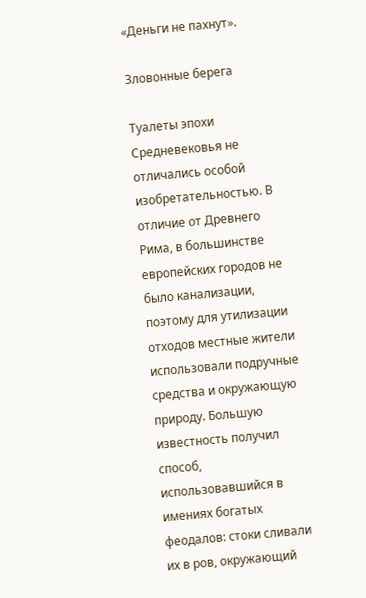«Деньги не пахнут».

Зловонные берега

Туалеты эпохи Средневековья не отличались особой изобретательностью. В отличие от Древнего Рима, в большинстве европейских городов не было канализации, поэтому для утилизации отходов местные жители использовали подручные средства и окружающую природу. Большую известность получил способ, использовавшийся в имениях богатых феодалов: стоки сливали их в ров, окружающий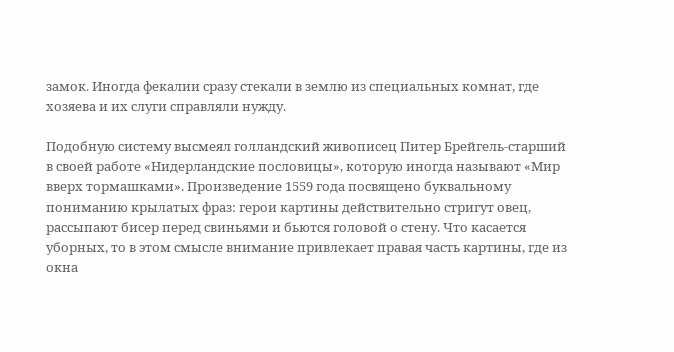замок. Иногда фекалии сразу стекали в землю из специальных комнат, где хозяева и их слуги справляли нужду.

Подобную систему высмеял голландский живописец Питер Брейгель-старший в своей работе «Нидерландские пословицы», которую иногда называют «Мир вверх тормашками». Произведение 1559 года посвящено буквальному пониманию крылатых фраз: герои картины действительно стригут овец, рассыпают бисер перед свиньями и бьются головой о стену. Что касается уборных, то в этом смысле внимание привлекает правая часть картины, где из окна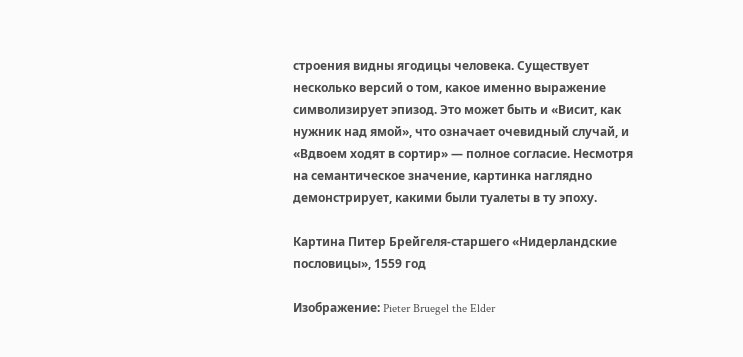строения видны ягодицы человека. Существует несколько версий о том, какое именно выражение символизирует эпизод. Это может быть и «Висит, как нужник над ямой», что означает очевидный случай, и «Вдвоем ходят в сортир» — полное согласие. Несмотря на семантическое значение, картинка наглядно демонстрирует, какими были туалеты в ту эпоху.

Картина Питер Брейгеля-старшего «Нидерландские пословицы», 1559 год

Изображение: Pieter Bruegel the Elder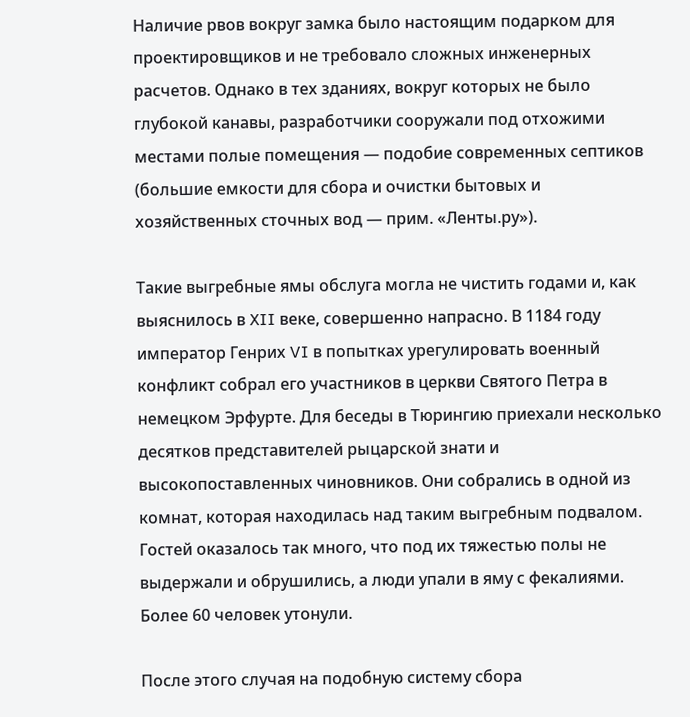Наличие рвов вокруг замка было настоящим подарком для проектировщиков и не требовало сложных инженерных расчетов. Однако в тех зданиях, вокруг которых не было глубокой канавы, разработчики сооружали под отхожими местами полые помещения — подобие современных септиков (большие емкости для сбора и очистки бытовых и хозяйственных сточных вод — прим. «Ленты.ру»).

Такие выгребные ямы обслуга могла не чистить годами и, как выяснилось в XII веке, совершенно напрасно. В 1184 году император Генрих VI в попытках урегулировать военный конфликт собрал его участников в церкви Святого Петра в немецком Эрфурте. Для беседы в Тюрингию приехали несколько десятков представителей рыцарской знати и высокопоставленных чиновников. Они собрались в одной из комнат, которая находилась над таким выгребным подвалом. Гостей оказалось так много, что под их тяжестью полы не выдержали и обрушились, а люди упали в яму с фекалиями. Более 60 человек утонули.

После этого случая на подобную систему сбора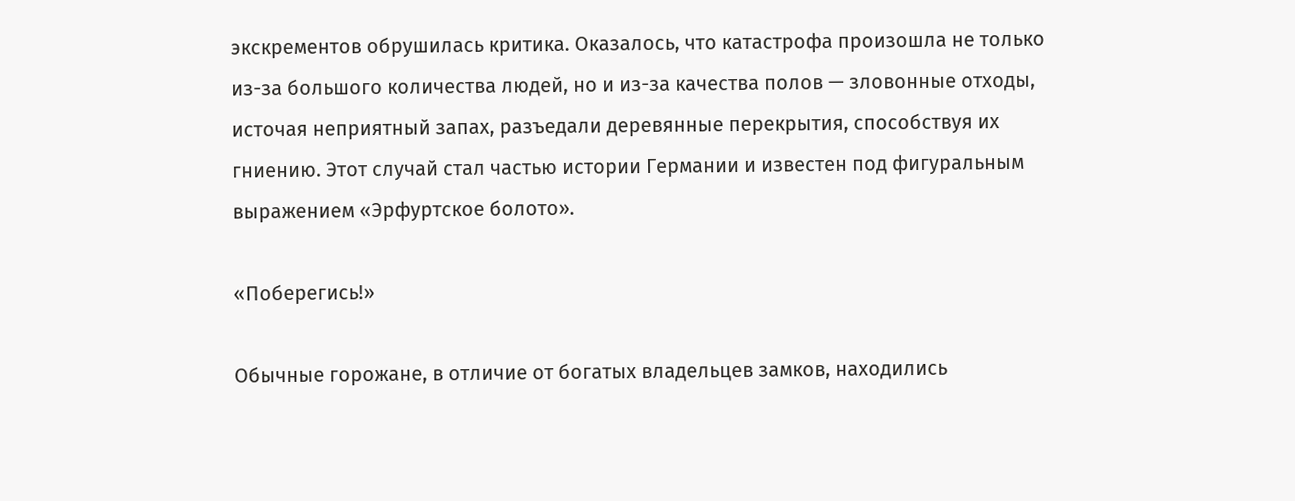экскрементов обрушилась критика. Оказалось, что катастрофа произошла не только из-за большого количества людей, но и из-за качества полов — зловонные отходы, источая неприятный запах, разъедали деревянные перекрытия, способствуя их гниению. Этот случай стал частью истории Германии и известен под фигуральным выражением «Эрфуртское болото».

«Поберегись!»

Обычные горожане, в отличие от богатых владельцев замков, находились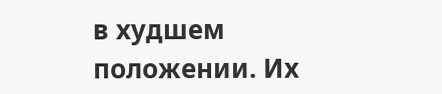в худшем положении. Их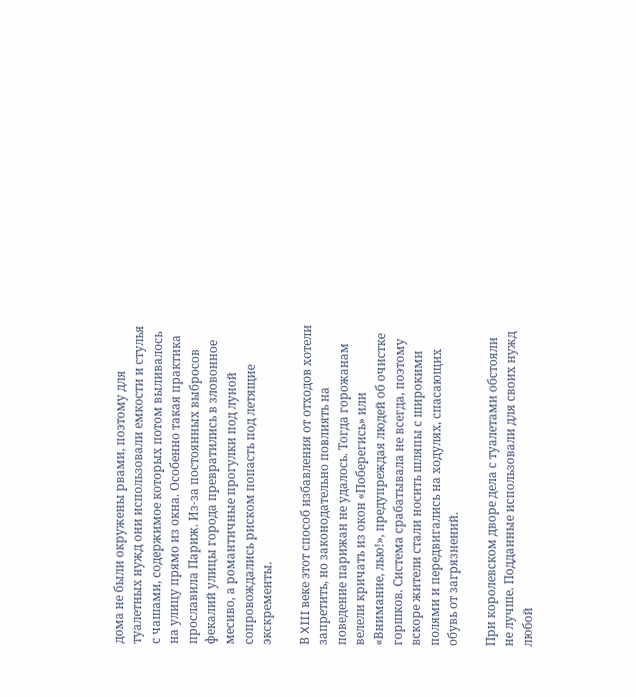дома не были окружены рвами, поэтому для туалетных нужд они использовали емкости и стулья с чашами, содержимое которых потом выливалось на улицу прямо из окна. Особенно такая практика прославила Париж. Из-за постоянных выбросов фекалий улицы города превратились в зловонное месиво, а романтичные прогулки под луной сопровождались риском попасть под летящие экскременты.

В XIII веке этот способ избавления от отходов хотели запретить, но законодательно повлиять на поведение парижан не удалось. Тогда горожанам велели кричать из окон «Поберегись» или «Внимание, лью!», предупреждая людей об очистке горшков. Система срабатывала не всегда, поэтому вскоре жители стали носить шляпы с широкими полями и передвигались на ходулях, спасающих обувь от загрязнений.

При королевском дворе дела с туалетами обстояли не лучше. Подданные использовали для своих нужд любой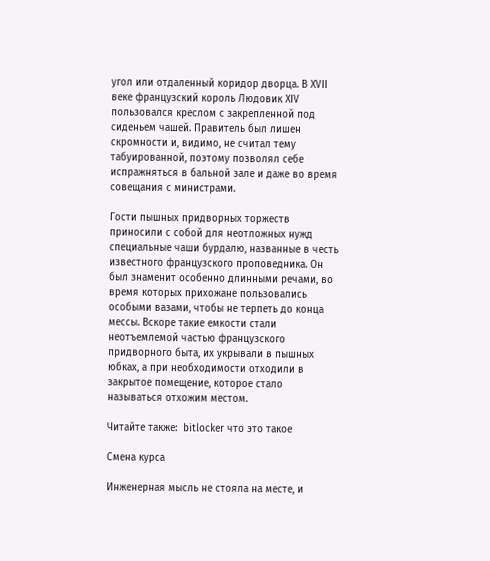угол или отдаленный коридор дворца. В XVII веке французский король Людовик XIV пользовался креслом с закрепленной под сиденьем чашей. Правитель был лишен скромности и, видимо, не считал тему табуированной, поэтому позволял себе испражняться в бальной зале и даже во время совещания с министрами.

Гости пышных придворных торжеств приносили с собой для неотложных нужд специальные чаши бурдалю, названные в честь известного французского проповедника. Он был знаменит особенно длинными речами, во время которых прихожане пользовались особыми вазами, чтобы не терпеть до конца мессы. Вскоре такие емкости стали неотъемлемой частью французского придворного быта, их укрывали в пышных юбках, а при необходимости отходили в закрытое помещение, которое стало называться отхожим местом.

Читайте также:  bitlocker что это такое

Смена курса

Инженерная мысль не стояла на месте, и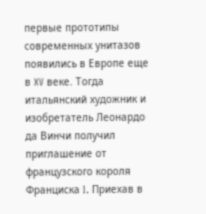первые прототипы современных унитазов появились в Европе еще в XV веке. Тогда итальянский художник и изобретатель Леонардо да Винчи получил приглашение от французского короля Франциска I. Приехав в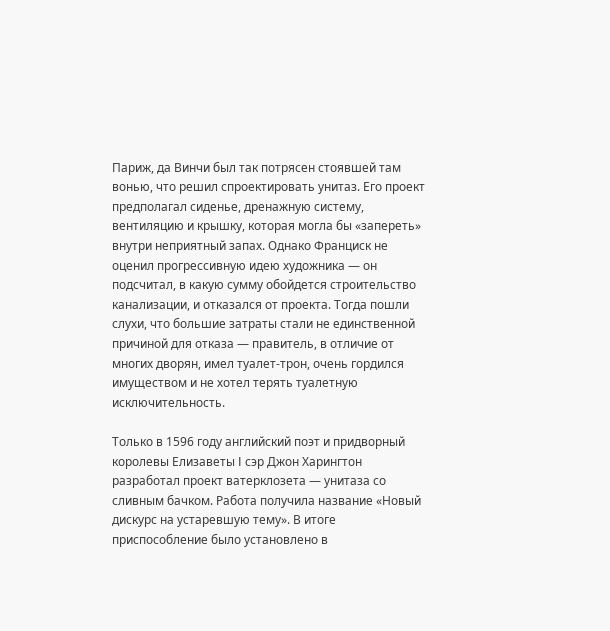Париж, да Винчи был так потрясен стоявшей там вонью, что решил спроектировать унитаз. Его проект предполагал сиденье, дренажную систему, вентиляцию и крышку, которая могла бы «запереть» внутри неприятный запах. Однако Франциск не оценил прогрессивную идею художника — он подсчитал, в какую сумму обойдется строительство канализации, и отказался от проекта. Тогда пошли слухи, что большие затраты стали не единственной причиной для отказа — правитель, в отличие от многих дворян, имел туалет-трон, очень гордился имуществом и не хотел терять туалетную исключительность.

Только в 1596 году английский поэт и придворный королевы Елизаветы I сэр Джон Харингтон разработал проект ватерклозета — унитаза со сливным бачком. Работа получила название «Новый дискурс на устаревшую тему». В итоге приспособление было установлено в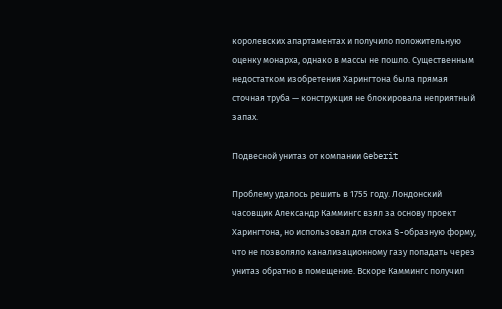королевских апартаментах и получило положительную оценку монарха, однако в массы не пошло. Существенным недостатком изобретения Харингтона была прямая сточная труба — конструкция не блокировала неприятный запах.

Подвесной унитаз от компании Geberit

Проблему удалось решить в 1755 году. Лондонский часовщик Александр Каммингс взял за основу проект Харингтона, но использовал для стока S-образную форму, что не позволяло канализационному газу попадать через унитаз обратно в помещение. Вскоре Каммингс получил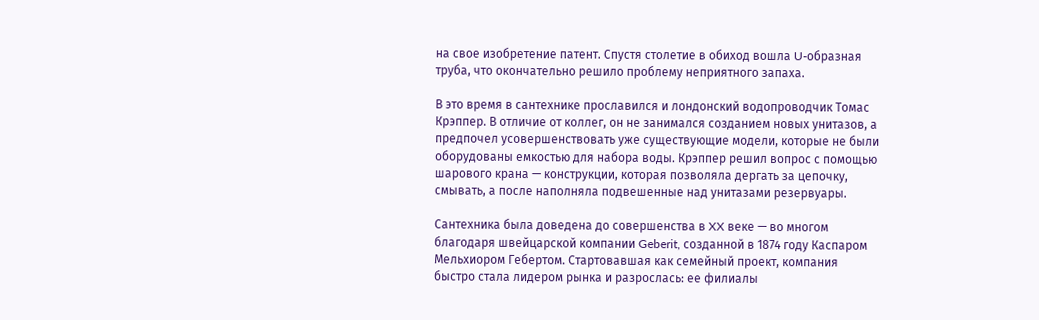на свое изобретение патент. Спустя столетие в обиход вошла U-образная труба, что окончательно решило проблему неприятного запаха.

В это время в сантехнике прославился и лондонский водопроводчик Томас Крэппер. В отличие от коллег, он не занимался созданием новых унитазов, а предпочел усовершенствовать уже существующие модели, которые не были оборудованы емкостью для набора воды. Крэппер решил вопрос с помощью шарового крана — конструкции, которая позволяла дергать за цепочку, смывать, а после наполняла подвешенные над унитазами резервуары.

Сантехника была доведена до совершенства в XX веке — во многом благодаря швейцарской компании Geberit, созданной в 1874 году Каспаром Мельхиором Гебертом. Стартовавшая как семейный проект, компания быстро стала лидером рынка и разрослась: ее филиалы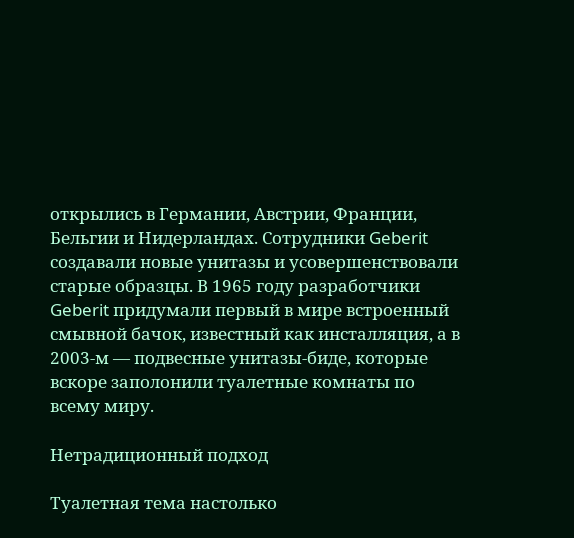открылись в Германии, Австрии, Франции, Бельгии и Нидерландах. Сотрудники Geberit создавали новые унитазы и усовершенствовали старые образцы. В 1965 году разработчики Geberit придумали первый в мире встроенный смывной бачок, известный как инсталляция, а в 2003-м — подвесные унитазы-биде, которые вскоре заполонили туалетные комнаты по всему миру.

Нетрадиционный подход

Туалетная тема настолько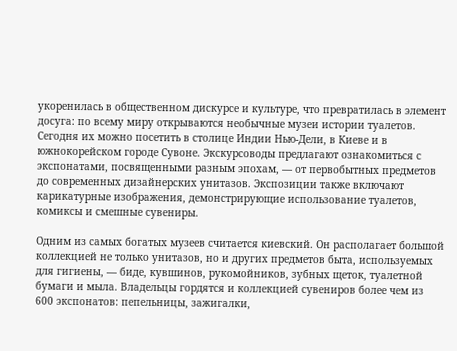укоренилась в общественном дискурсе и культуре, что превратилась в элемент досуга: по всему миру открываются необычные музеи истории туалетов. Сегодня их можно посетить в столице Индии Нью-Дели, в Киеве и в южнокорейском городе Сувоне. Экскурсоводы предлагают ознакомиться с экспонатами, посвященными разным эпохам, — от первобытных предметов до современных дизайнерских унитазов. Экспозиции также включают карикатурные изображения, демонстрирующие использование туалетов, комиксы и смешные сувениры.

Одним из самых богатых музеев считается киевский. Он располагает большой коллекцией не только унитазов, но и других предметов быта, используемых для гигиены, — биде, кувшинов, рукомойников, зубных щеток, туалетной бумаги и мыла. Владельцы гордятся и коллекцией сувениров более чем из 600 экспонатов: пепельницы, зажигалки,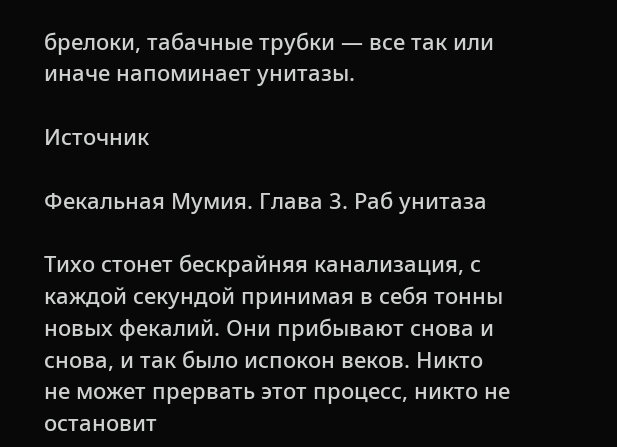брелоки, табачные трубки — все так или иначе напоминает унитазы.

Источник

Фекальная Мумия. Глава 3. Раб унитаза

Тихо стонет бескрайняя канализация, с каждой секундой принимая в себя тонны новых фекалий. Они прибывают снова и снова, и так было испокон веков. Никто не может прервать этот процесс, никто не остановит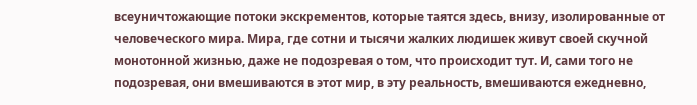всеуничтожающие потоки экскрементов, которые таятся здесь, внизу, изолированные от человеческого мира. Мира, где сотни и тысячи жалких людишек живут своей скучной монотонной жизнью, даже не подозревая о том, что происходит тут. И, сами того не подозревая, они вмешиваются в этот мир, в эту реальность, вмешиваются ежедневно,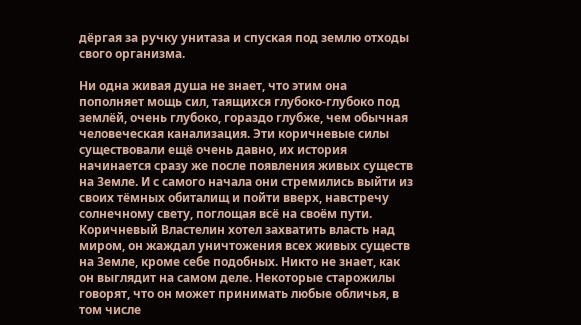дёргая за ручку унитаза и спуская под землю отходы свого организма.

Ни одна живая душа не знает, что этим она пополняет мощь сил, таящихся глубоко-глубоко под землёй, очень глубоко, гораздо глубже, чем обычная человеческая канализация. Эти коричневые силы существовали ещё очень давно, их история начинается сразу же после появления живых существ на Земле. И с самого начала они стремились выйти из своих тёмных обиталищ и пойти вверх, навстречу солнечному свету, поглощая всё на своём пути. Коричневый Властелин хотел захватить власть над миром, он жаждал уничтожения всех живых существ на Земле, кроме себе подобных. Никто не знает, как он выглядит на самом деле. Некоторые старожилы говорят, что он может принимать любые обличья, в том числе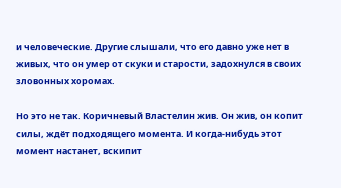и человеческие. Другие слышали, что его давно уже нет в живых, что он умер от скуки и старости, задохнулся в своих зловонных хоромах.

Но это не так. Коричневый Властелин жив. Он жив, он копит силы, ждёт подходящего момента. И когда-нибудь этот момент настанет, вскипит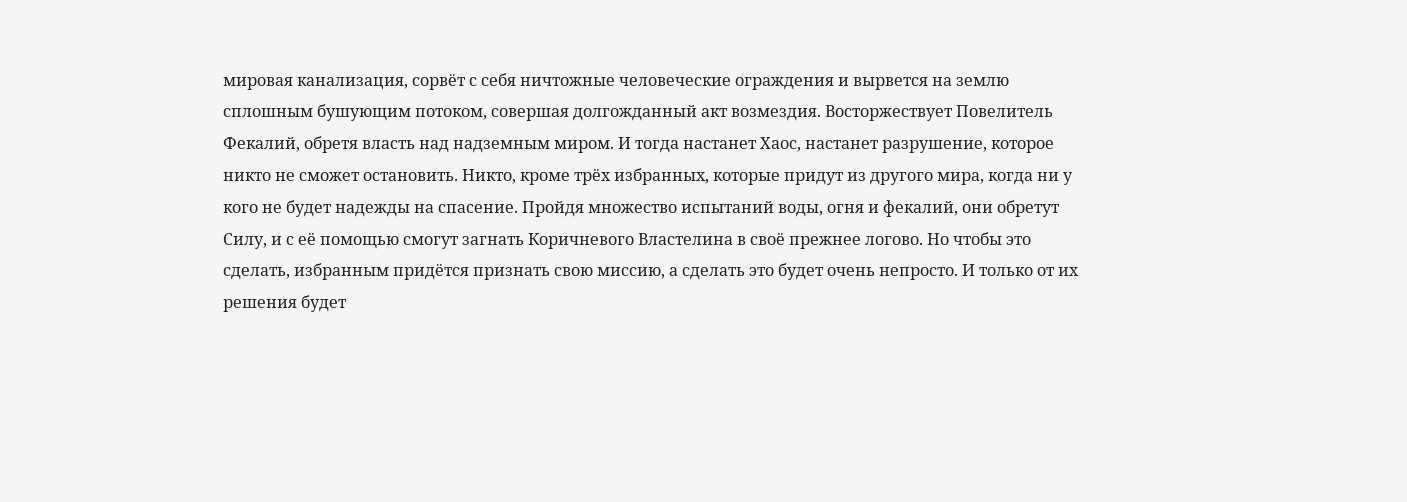мировая канализация, сорвёт с себя ничтожные человеческие ограждения и вырвется на землю сплошным бушующим потоком, совершая долгожданный акт возмездия. Восторжествует Повелитель Фекалий, обретя власть над надземным миром. И тогда настанет Хаос, настанет разрушение, которое никто не сможет остановить. Никто, кроме трёх избранных, которые придут из другого мира, когда ни у кого не будет надежды на спасение. Пройдя множество испытаний воды, огня и фекалий, они обретут Силу, и с её помощью смогут загнать Коричневого Властелина в своё прежнее логово. Но чтобы это сделать, избранным придётся признать свою миссию, а сделать это будет очень непросто. И только от их решения будет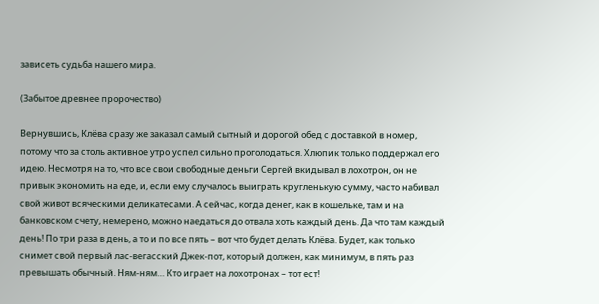зависеть судьба нашего мира.

(Забытое древнее пророчество)

Вернувшись, Клёва сразу же заказал самый сытный и дорогой обед с доставкой в номер, потому что за столь активное утро успел сильно проголодаться. Хлюпик только поддержал его идею. Несмотря на то, что все свои свободные деньги Сергей вкидывал в лохотрон, он не привык экономить на еде, и, если ему случалось выиграть кругленькую сумму, часто набивал свой живот всяческими деликатесами. А сейчас, когда денег, как в кошельке, там и на банковском счету, немерено, можно наедаться до отвала хоть каждый день. Да что там каждый день! По три раза в день, а то и по все пять – вот что будет делать Клёва. Будет, как только снимет свой первый лас-вегасский Джек-пот, который должен, как минимум, в пять раз превышать обычный. Ням-ням… Кто играет на лохотронах – тот ест!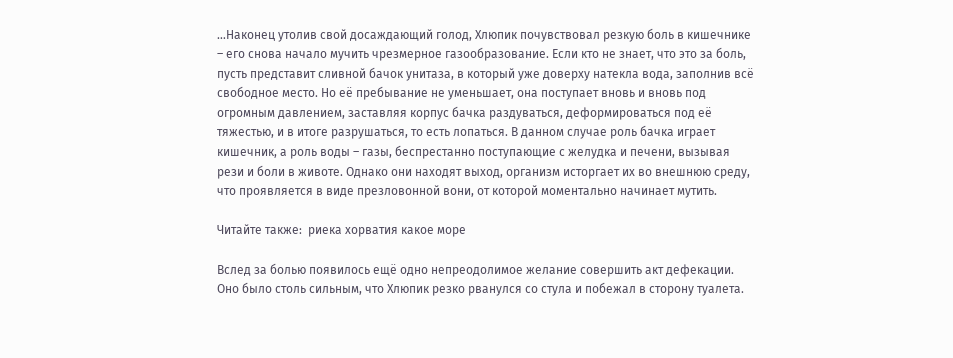…Наконец утолив свой досаждающий голод, Хлюпик почувствовал резкую боль в кишечнике – его снова начало мучить чрезмерное газообразование. Если кто не знает, что это за боль, пусть представит сливной бачок унитаза, в который уже доверху натекла вода, заполнив всё свободное место. Но её пребывание не уменьшает, она поступает вновь и вновь под огромным давлением, заставляя корпус бачка раздуваться, деформироваться под её тяжестью, и в итоге разрушаться, то есть лопаться. В данном случае роль бачка играет кишечник, а роль воды – газы, беспрестанно поступающие с желудка и печени, вызывая рези и боли в животе. Однако они находят выход, организм исторгает их во внешнюю среду, что проявляется в виде презловонной вони, от которой моментально начинает мутить.

Читайте также:  риека хорватия какое море

Вслед за болью появилось ещё одно непреодолимое желание совершить акт дефекации. Оно было столь сильным, что Хлюпик резко рванулся со стула и побежал в сторону туалета.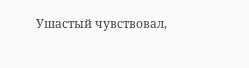Ушастый чувствовал,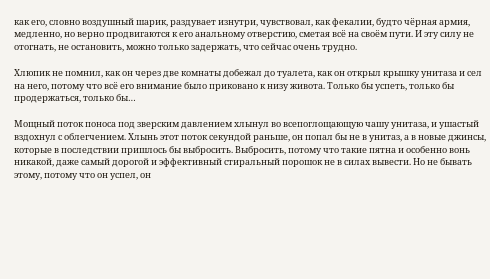как его, словно воздушный шарик, раздувает изнутри, чувствовал, как фекалии, будто чёрная армия, медленно, но верно продвигаются к его анальному отверстию, сметая всё на своём пути. И эту силу не отогнать, не остановить, можно только задержать, что сейчас очень трудно.

Хлюпик не помнил, как он через две комнаты добежал до туалета, как он открыл крышку унитаза и сел на него, потому что всё его внимание было приковано к низу живота. Только бы успеть, только бы продержаться, только бы…

Мощный поток поноса под зверским давлением хлынул во всепоглощающую чашу унитаза, и ушастый вздохнул с облегчением. Хлынь этот поток секундой раньше, он попал бы не в унитаз, а в новые джинсы, которые в последствии пришлось бы выбросить. Выбросить, потому что такие пятна и особенно вонь никакой, даже самый дорогой и эффективный стиральный порошок не в силах вывести. Но не бывать этому, потому что он успел, он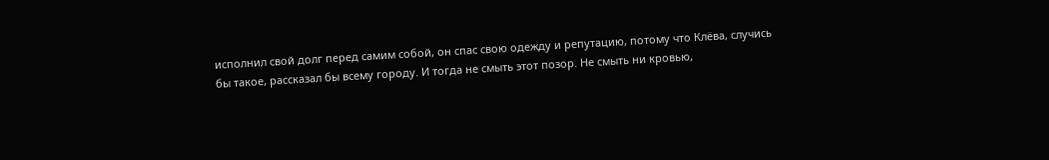исполнил свой долг перед самим собой, он спас свою одежду и репутацию, потому что Клёва, случись бы такое, рассказал бы всему городу. И тогда не смыть этот позор. Не смыть ни кровью,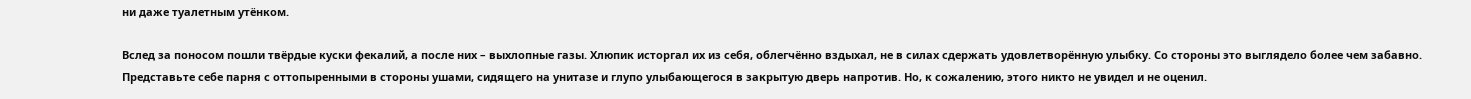ни даже туалетным утёнком.

Вслед за поносом пошли твёрдые куски фекалий, а после них – выхлопные газы. Хлюпик исторгал их из себя, облегчённо вздыхал, не в силах сдержать удовлетворённую улыбку. Со стороны это выглядело более чем забавно. Представьте себе парня с оттопыренными в стороны ушами, сидящего на унитазе и глупо улыбающегося в закрытую дверь напротив. Но, к сожалению, этого никто не увидел и не оценил.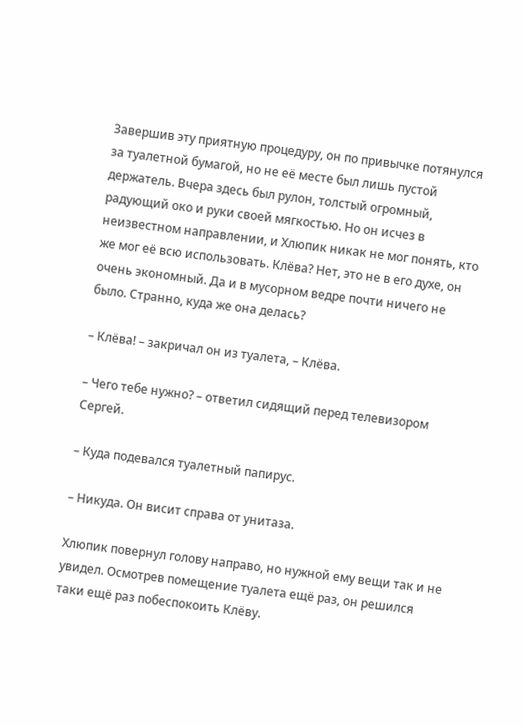Завершив эту приятную процедуру, он по привычке потянулся за туалетной бумагой, но не её месте был лишь пустой держатель. Вчера здесь был рулон, толстый огромный, радующий око и руки своей мягкостью. Но он исчез в неизвестном направлении, и Хлюпик никак не мог понять, кто же мог её всю использовать. Клёва? Нет, это не в его духе, он очень экономный. Да и в мусорном ведре почти ничего не было. Странно, куда же она делась?

– Клёва! – закричал он из туалета, – Клёва.

– Чего тебе нужно? – ответил сидящий перед телевизором Сергей.

– Куда подевался туалетный папирус.

– Никуда. Он висит справа от унитаза.

Хлюпик повернул голову направо, но нужной ему вещи так и не увидел. Осмотрев помещение туалета ещё раз, он решился таки ещё раз побеспокоить Клёву.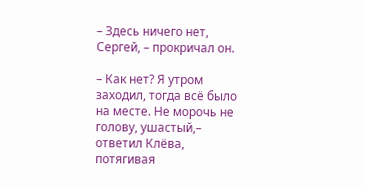– Здесь ничего нет, Сергей, – прокричал он.

– Как нет? Я утром заходил, тогда всё было на месте. Не морочь не голову, ушастый,– ответил Клёва, потягивая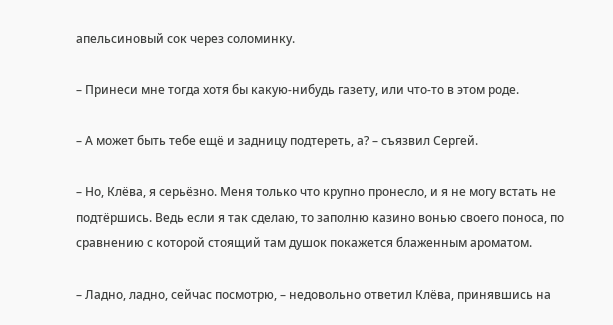апельсиновый сок через соломинку.

– Принеси мне тогда хотя бы какую-нибудь газету, или что-то в этом роде.

– А может быть тебе ещё и задницу подтереть, а? – съязвил Сергей.

– Но, Клёва, я серьёзно. Меня только что крупно пронесло, и я не могу встать не подтёршись. Ведь если я так сделаю, то заполню казино вонью своего поноса, по сравнению с которой стоящий там душок покажется блаженным ароматом.

– Ладно, ладно, сейчас посмотрю, – недовольно ответил Клёва, принявшись на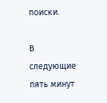поиски.

В следующие пять минут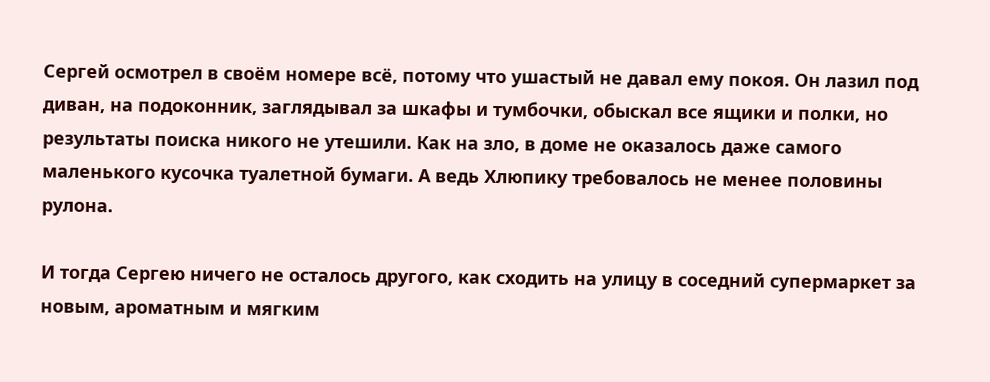Сергей осмотрел в своём номере всё, потому что ушастый не давал ему покоя. Он лазил под диван, на подоконник, заглядывал за шкафы и тумбочки, обыскал все ящики и полки, но результаты поиска никого не утешили. Как на зло, в доме не оказалось даже самого маленького кусочка туалетной бумаги. А ведь Хлюпику требовалось не менее половины рулона.

И тогда Сергею ничего не осталось другого, как сходить на улицу в соседний супермаркет за новым, ароматным и мягким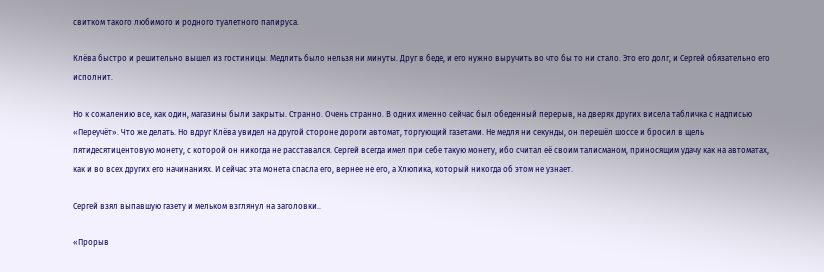свитком такого любимого и родного туалетного папируса.

Клёва быстро и решительно вышел из гостиницы. Медлить было нельзя ни минуты. Друг в беде, и его нужно выручить во что бы то ни стало. Это его долг, и Сергей обязательно его исполнит.

Но к сожалению все, как один, магазины были закрыты. Странно. Очень странно. В одних именно сейчас был обеденный перерыв, на дверях других висела табличка с надписью «Переучёт». Что же делать. Но вдруг Клёва увидел на другой стороне дороги автомат, торгующий газетами. Не медля ни секунды, он перешёл шоссе и бросил в щель пятидесятицентовую монету, с которой он никогда не расставался. Сергей всегда имел при себе такую монету, ибо считал её своим талисманом, приносящим удачу как на автоматах, как и во всех других его начинаниях. И сейчас эта монета спасла его, вернее не его, а Хлюпика, который никогда об этом не узнает.

Сергей взял выпавшую газету и мельком взглянул на заголовки..

«Прорыв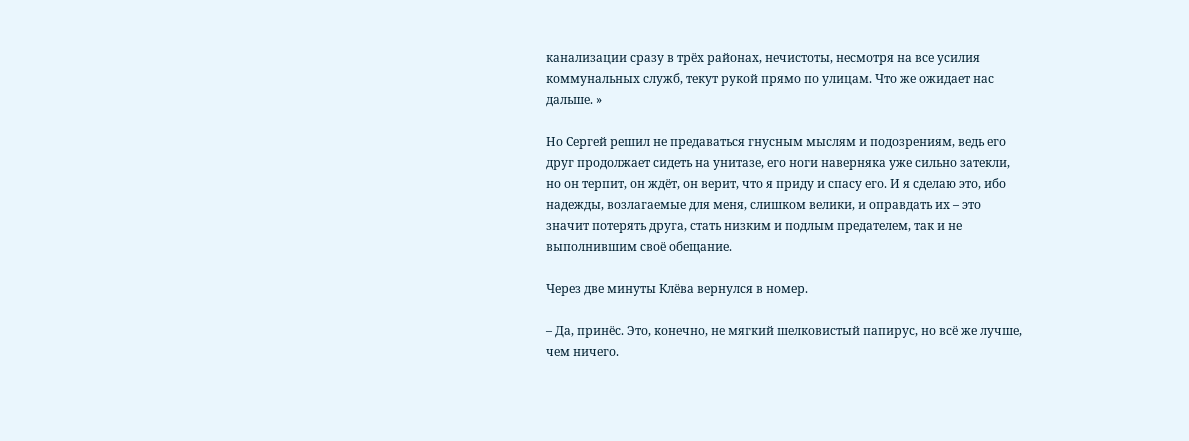канализации сразу в трёх районах, нечистоты, несмотря на все усилия коммунальных служб, текут рукой прямо по улицам. Что же ожидает нас дальше. »

Но Сергей решил не предаваться гнусным мыслям и подозрениям, ведь его друг продолжает сидеть на унитазе, его ноги наверняка уже сильно затекли, но он терпит, он ждёт, он верит, что я приду и спасу его. И я сделаю это, ибо надежды, возлагаемые для меня, слишком велики, и оправдать их – это значит потерять друга, стать низким и подлым предателем, так и не выполнившим своё обещание.

Через две минуты Клёва вернулся в номер.

– Да, принёс. Это, конечно, не мягкий шелковистый папирус, но всё же лучше, чем ничего.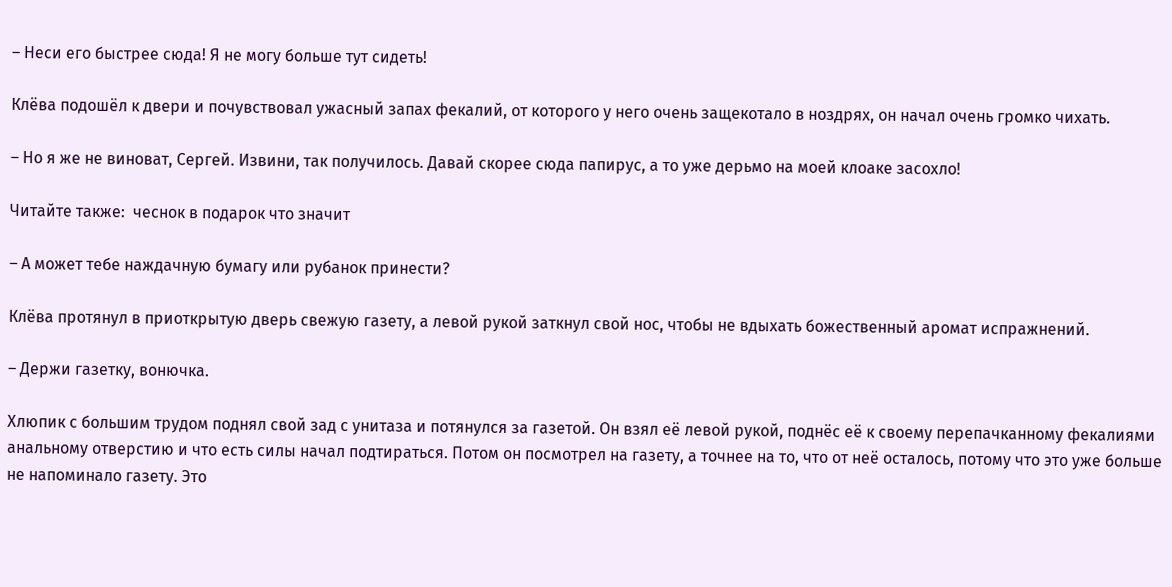– Неси его быстрее сюда! Я не могу больше тут сидеть!

Клёва подошёл к двери и почувствовал ужасный запах фекалий, от которого у него очень защекотало в ноздрях, он начал очень громко чихать.

– Но я же не виноват, Сергей. Извини, так получилось. Давай скорее сюда папирус, а то уже дерьмо на моей клоаке засохло!

Читайте также:  чеснок в подарок что значит

– А может тебе наждачную бумагу или рубанок принести?

Клёва протянул в приоткрытую дверь свежую газету, а левой рукой заткнул свой нос, чтобы не вдыхать божественный аромат испражнений.

– Держи газетку, вонючка.

Хлюпик с большим трудом поднял свой зад с унитаза и потянулся за газетой. Он взял её левой рукой, поднёс её к своему перепачканному фекалиями анальному отверстию и что есть силы начал подтираться. Потом он посмотрел на газету, а точнее на то, что от неё осталось, потому что это уже больше не напоминало газету. Это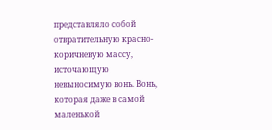представляло собой отвратительную красно-коричневую массу, источающую невыносимую вонь. Вонь, которая даже в самой маленькой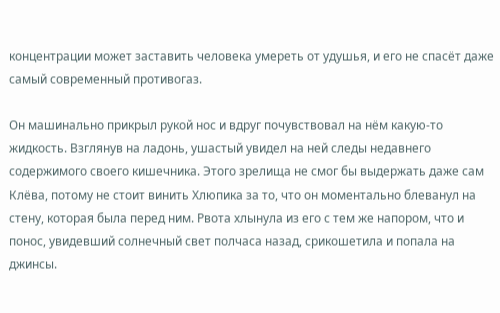концентрации может заставить человека умереть от удушья, и его не спасёт даже самый современный противогаз.

Он машинально прикрыл рукой нос и вдруг почувствовал на нём какую-то жидкость. Взглянув на ладонь, ушастый увидел на ней следы недавнего содержимого своего кишечника. Этого зрелища не смог бы выдержать даже сам Клёва, потому не стоит винить Хлюпика за то, что он моментально блеванул на стену, которая была перед ним. Рвота хлынула из его с тем же напором, что и понос, увидевший солнечный свет полчаса назад, срикошетила и попала на джинсы.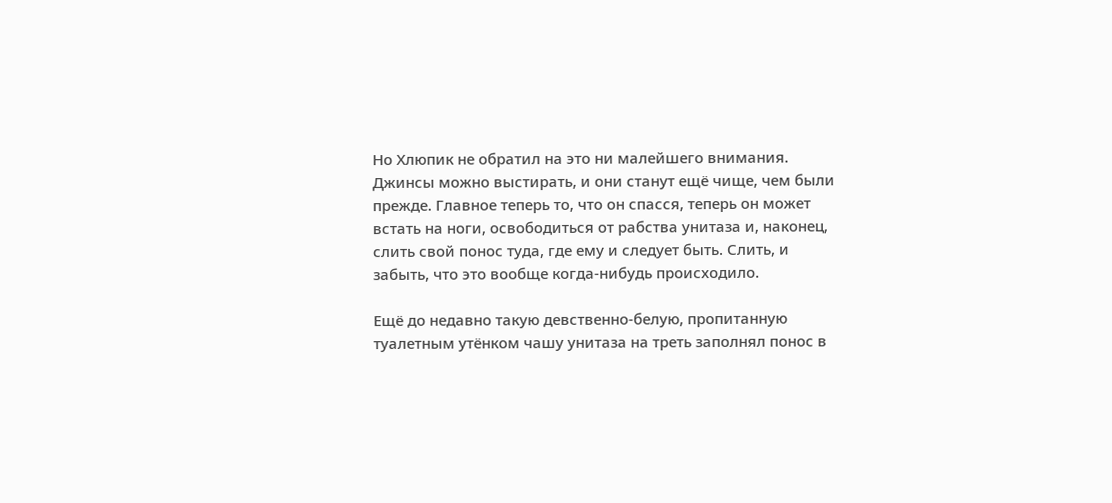Но Хлюпик не обратил на это ни малейшего внимания. Джинсы можно выстирать, и они станут ещё чище, чем были прежде. Главное теперь то, что он спасся, теперь он может встать на ноги, освободиться от рабства унитаза и, наконец, слить свой понос туда, где ему и следует быть. Слить, и забыть, что это вообще когда-нибудь происходило.

Ещё до недавно такую девственно-белую, пропитанную туалетным утёнком чашу унитаза на треть заполнял понос в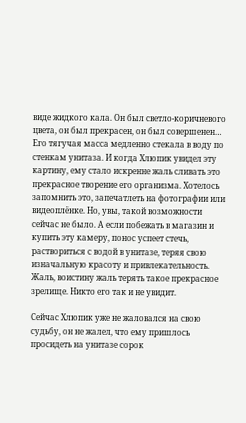виде жидкого кала. Он был светло-коричневого цвета, он был прекрасен, он был совершенен… Его тягучая масса медленно стекала в воду по стенкам унитаза. И когда Хлюпик увидел эту картину, ему стало искренне жаль сливать это прекрасное творение его организма. Хотелось запомнить это, запечатлеть на фотографии или видеоплёнке. Но, увы, такой возможности сейчас не было. А если побежать в магазин и купить эту камеру, понос успеет стечь, раствориться с водой в унитазе, теряя свою изначальную красоту и привлекательность. Жаль, воистину жаль терять такое прекрасное зрелище. Никто его так и не увидит.

Сейчас Хлюпик уже не жаловался на свою судьбу, он не жалел, что ему пришлось просидеть на унитазе сорок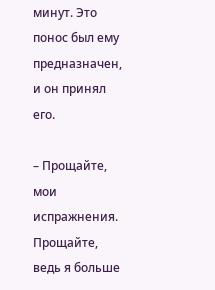минут. Это понос был ему предназначен, и он принял его.

– Прощайте, мои испражнения. Прощайте, ведь я больше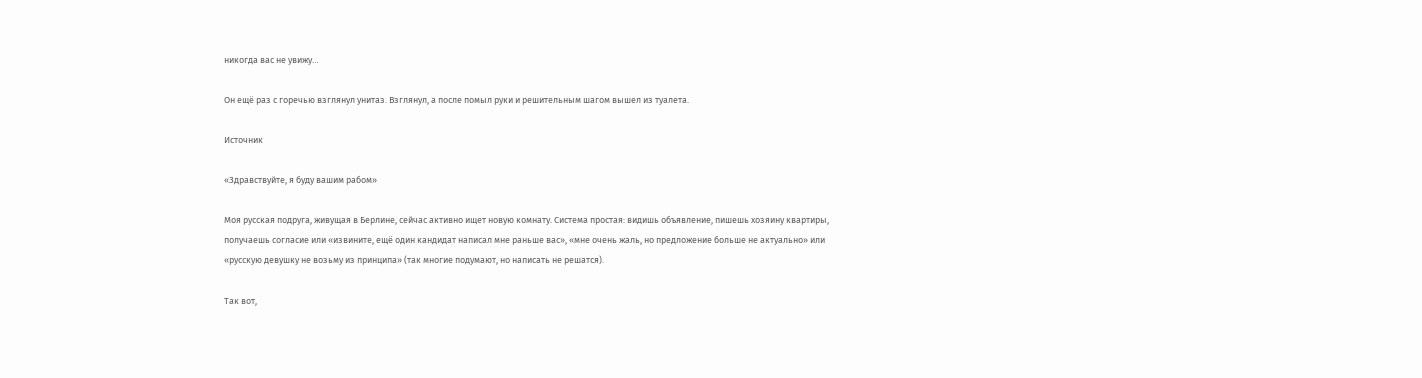никогда вас не увижу…

Он ещё раз с горечью взглянул унитаз. Взглянул, а после помыл руки и решительным шагом вышел из туалета.

Источник

«Здравствуйте, я буду вашим рабом»

Моя русская подруга, живущая в Берлине, сейчас активно ищет новую комнату. Система простая: видишь объявление, пишешь хозяину квартиры, получаешь согласие или «извините, ещё один кандидат написал мне раньше вас», «мне очень жаль, но предложение больше не актуально» или «русскую девушку не возьму из принципа» (так многие подумают, но написать не решатся).

Так вот,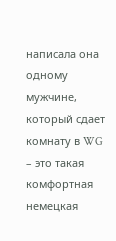написала она одному мужчине, который сдает комнату в WG – это такая комфортная немецкая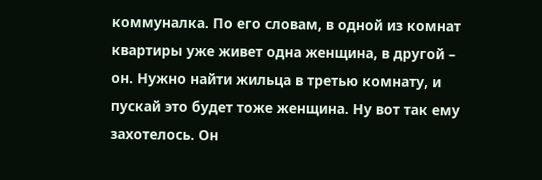коммуналка. По его словам, в одной из комнат квартиры уже живет одна женщина, в другой – он. Нужно найти жильца в третью комнату, и пускай это будет тоже женщина. Ну вот так ему захотелось. Он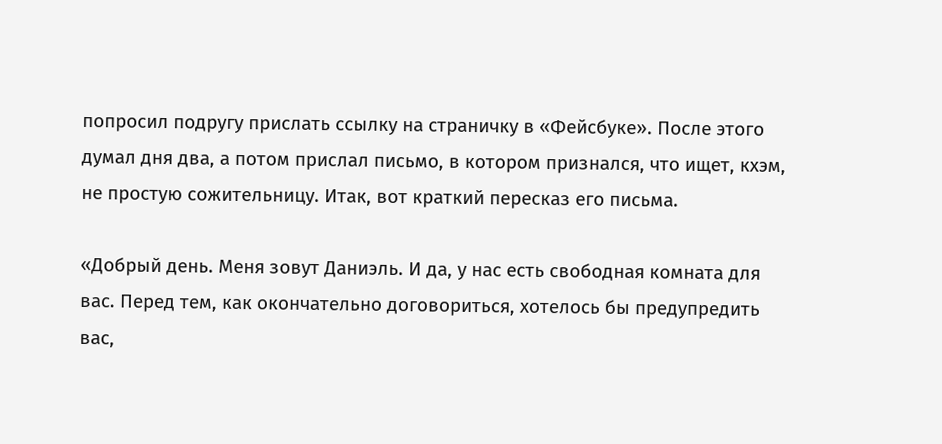попросил подругу прислать ссылку на страничку в «Фейсбуке». После этого думал дня два, а потом прислал письмо, в котором признался, что ищет, кхэм, не простую сожительницу. Итак, вот краткий пересказ его письма.

«Добрый день. Меня зовут Даниэль. И да, у нас есть свободная комната для вас. Перед тем, как окончательно договориться, хотелось бы предупредить вас,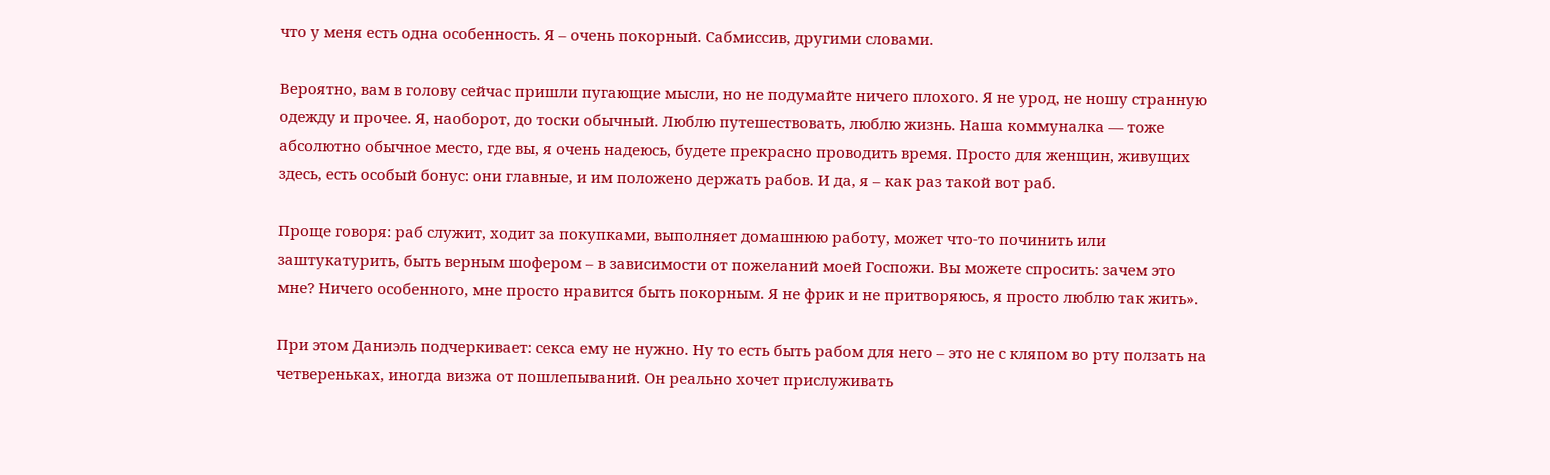что у меня есть одна особенность. Я – очень покорный. Сабмиссив, другими словами.

Вероятно, вам в голову сейчас пришли пугающие мысли, но не подумайте ничего плохого. Я не урод, не ношу странную одежду и прочее. Я, наоборот, до тоски обычный. Люблю путешествовать, люблю жизнь. Наша коммуналка — тоже абсолютно обычное место, где вы, я очень надеюсь, будете прекрасно проводить время. Просто для женщин, живущих здесь, есть особый бонус: они главные, и им положено держать рабов. И да, я – как раз такой вот раб.

Проще говоря: раб служит, ходит за покупками, выполняет домашнюю работу, может что-то починить или заштукатурить, быть верным шофером – в зависимости от пожеланий моей Госпожи. Вы можете спросить: зачем это мне? Ничего особенного, мне просто нравится быть покорным. Я не фрик и не притворяюсь, я просто люблю так жить».

При этом Даниэль подчеркивает: секса ему не нужно. Ну то есть быть рабом для него – это не с кляпом во рту ползать на четвереньках, иногда визжа от пошлепываний. Он реально хочет прислуживать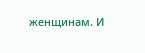женщинам. И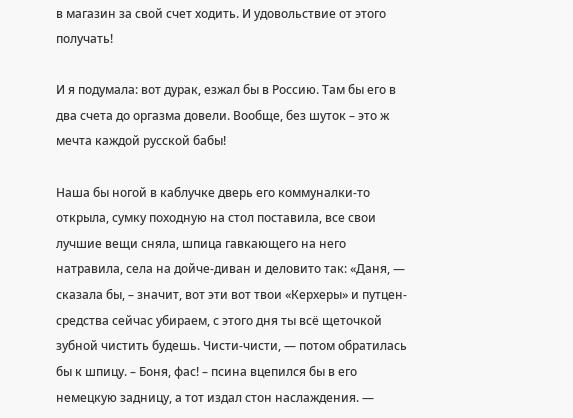в магазин за свой счет ходить. И удовольствие от этого получать!

И я подумала: вот дурак, езжал бы в Россию. Там бы его в два счета до оргазма довели. Вообще, без шуток – это ж мечта каждой русской бабы!

Наша бы ногой в каблучке дверь его коммуналки-то открыла, сумку походную на стол поставила, все свои лучшие вещи сняла, шпица гавкающего на него натравила, села на дойче-диван и деловито так: «Даня, — сказала бы, – значит, вот эти вот твои «Керхеры» и путцен-средства сейчас убираем, с этого дня ты всё щеточкой зубной чистить будешь. Чисти-чисти, — потом обратилась бы к шпицу. – Боня, фас! – псина вцепился бы в его немецкую задницу, а тот издал стон наслаждения. —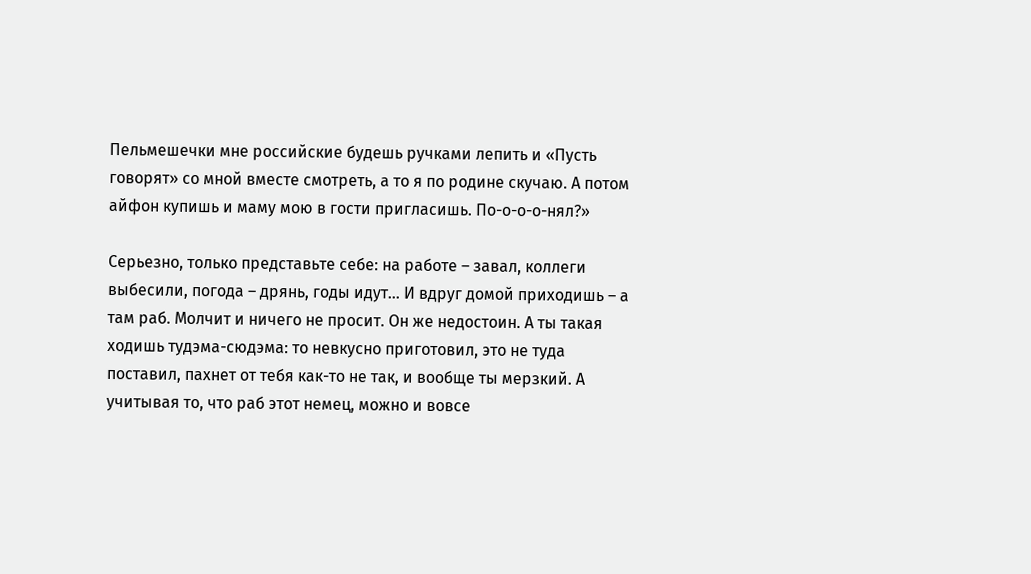Пельмешечки мне российские будешь ручками лепить и «Пусть говорят» со мной вместе смотреть, а то я по родине скучаю. А потом айфон купишь и маму мою в гости пригласишь. По-о-о-о-нял?»

Серьезно, только представьте себе: на работе – завал, коллеги выбесили, погода – дрянь, годы идут… И вдруг домой приходишь – а там раб. Молчит и ничего не просит. Он же недостоин. А ты такая ходишь тудэма-сюдэма: то невкусно приготовил, это не туда поставил, пахнет от тебя как-то не так, и вообще ты мерзкий. А учитывая то, что раб этот немец, можно и вовсе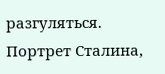разгуляться. Портрет Сталина,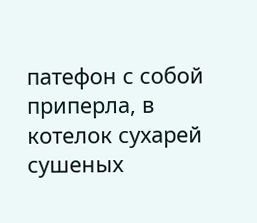патефон с собой приперла, в котелок сухарей сушеных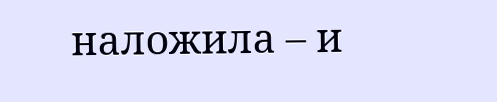наложила – и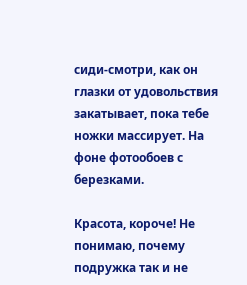сиди-смотри, как он глазки от удовольствия закатывает, пока тебе ножки массирует. На фоне фотообоев с березками.

Красота, короче! Не понимаю, почему подружка так и не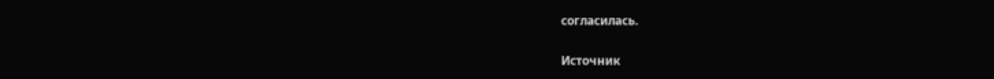согласилась.

Источник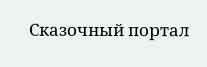Сказочный портал